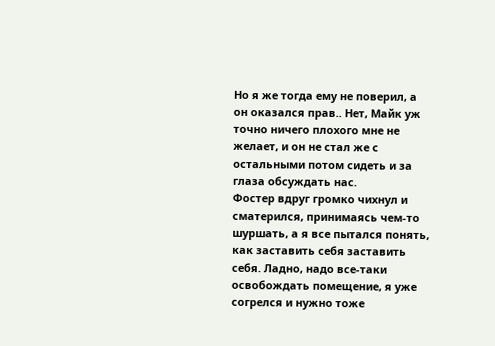Но я же тогда ему не поверил, а он оказался прав.. Нет, Майк уж точно ничего плохого мне не желает, и он не стал же с остальными потом сидеть и за глаза обсуждать нас.
Фостер вдруг громко чихнул и сматерился, принимаясь чем-то шуршать, а я все пытался понять, как заставить себя заставить себя. Ладно, надо все-таки освобождать помещение, я уже согрелся и нужно тоже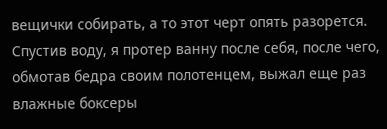вещички собирать, а то этот черт опять разорется. Спустив воду, я протер ванну после себя, после чего, обмотав бедра своим полотенцем, выжал еще раз влажные боксеры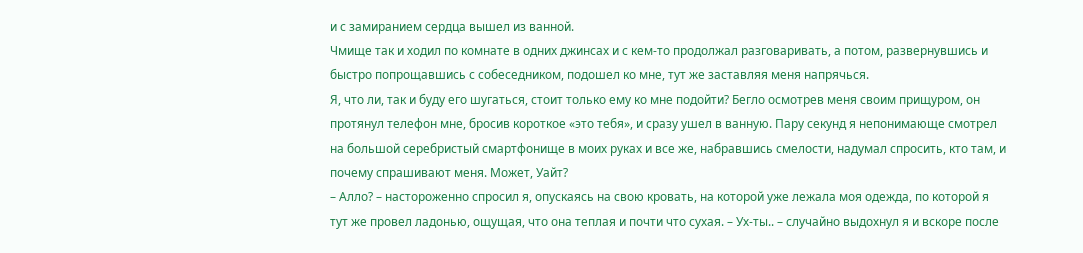и с замиранием сердца вышел из ванной.
Чмище так и ходил по комнате в одних джинсах и с кем-то продолжал разговаривать, а потом, развернувшись и быстро попрощавшись с собеседником, подошел ко мне, тут же заставляя меня напрячься.
Я, что ли, так и буду его шугаться, стоит только ему ко мне подойти? Бегло осмотрев меня своим прищуром, он протянул телефон мне, бросив короткое «это тебя», и сразу ушел в ванную. Пару секунд я непонимающе смотрел на большой серебристый смартфонище в моих руках и все же, набравшись смелости, надумал спросить, кто там, и почему спрашивают меня. Может, Уайт?
– Алло? – настороженно спросил я, опускаясь на свою кровать, на которой уже лежала моя одежда, по которой я тут же провел ладонью, ощущая, что она теплая и почти что сухая. – Ух-ты.. – случайно выдохнул я и вскоре после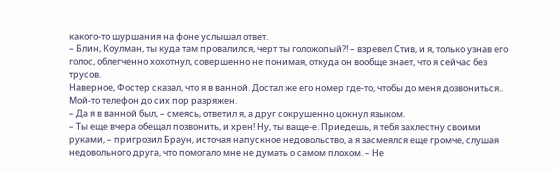какого-то шуршания на фоне услышал ответ.
– Блин, Коулман, ты куда там провалился, черт ты голожопый?! – взревел Стив, и я, только узнав его голос, облегченно хохотнул, совершенно не понимая, откуда он вообще знает, что я сейчас без трусов.
Наверное, Фостер сказал, что я в ванной. Достал же его номер где-то, чтобы до меня дозвониться.. Мой-то телефон до сих пор разряжен.
– Да я в ванной был, – смеясь, ответил я, а друг сокрушенно цокнул языком.
– Ты еще вчера обещал позвонить, и хрен! Ну, ты ваще-е. Приедешь, я тебя захлестну своими руками, – пригрозил Браун, источая напускное недовольство, а я засмеялся еще громче, слушая недовольного друга, что помогало мне не думать о самом плохом. – Не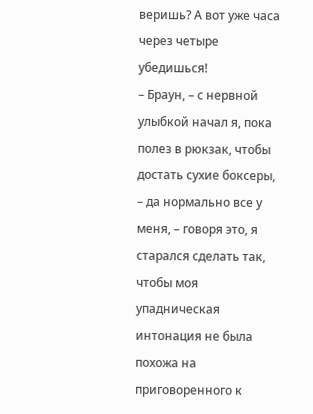веришь? А вот уже часа через четыре убедишься!
– Браун, – с нервной улыбкой начал я, пока полез в рюкзак, чтобы достать сухие боксеры, – да нормально все у меня, – говоря это, я старался сделать так, чтобы моя упадническая интонация не была похожа на приговоренного к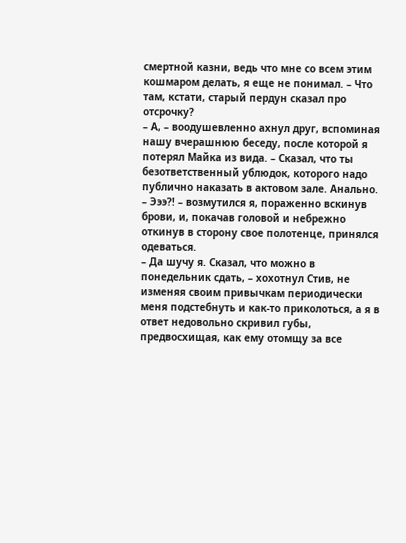смертной казни, ведь что мне со всем этим кошмаром делать, я еще не понимал. – Что там, кстати, старый пердун сказал про отсрочку?
– А, – воодушевленно ахнул друг, вспоминая нашу вчерашнюю беседу, после которой я потерял Майка из вида. – Сказал, что ты безответственный ублюдок, которого надо публично наказать в актовом зале. Анально.
– Эээ?! – возмутился я, пораженно вскинув брови, и, покачав головой и небрежно откинув в сторону свое полотенце, принялся одеваться.
– Да шучу я. Сказал, что можно в понедельник сдать, – хохотнул Стив, не изменяя своим привычкам периодически меня подстебнуть и как-то приколоться, а я в ответ недовольно скривил губы, предвосхищая, как ему отомщу за все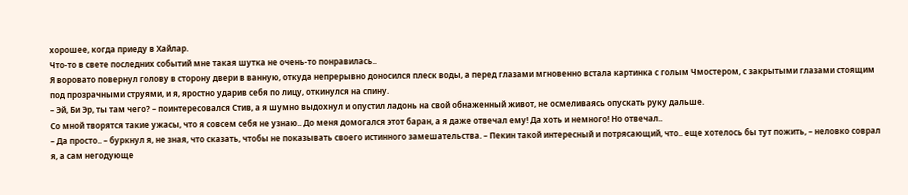хорошее, когда приеду в Хайлар.
Что-то в свете последних событий мне такая шутка не очень-то понравилась..
Я воровато повернул голову в сторону двери в ванную, откуда непрерывно доносился плеск воды, а перед глазами мгновенно встала картинка с голым Чмостером, с закрытыми глазами стоящим под прозрачными струями, и я, яростно ударив себя по лицу, откинулся на спину.
– Эй, Би Эр, ты там чего? – поинтересовался Стив, а я шумно выдохнул и опустил ладонь на свой обнаженный живот, не осмеливаясь опускать руку дальше.
Со мной творятся такие ужасы, что я совсем себя не узнаю.. До меня домогался этот баран, а я даже отвечал ему! Да хоть и немного! Но отвечал..
– Да просто.. – буркнул я, не зная, что сказать, чтобы не показывать своего истинного замешательства. – Пекин такой интересный и потрясающий, что.. еще хотелось бы тут пожить, – неловко соврал я, а сам негодующе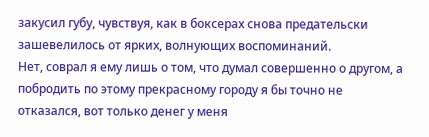закусил губу, чувствуя, как в боксерах снова предательски зашевелилось от ярких, волнующих воспоминаний.
Нет, соврал я ему лишь о том, что думал совершенно о другом, а побродить по этому прекрасному городу я бы точно не отказался, вот только денег у меня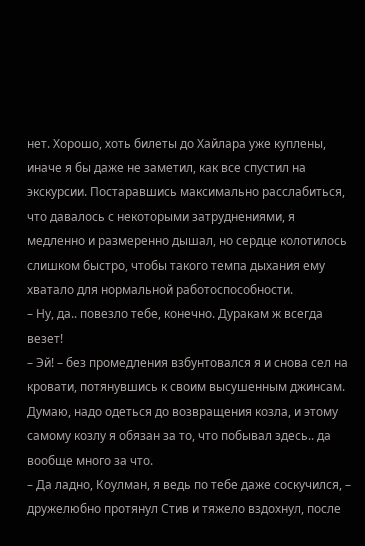нет. Хорошо, хоть билеты до Хайлара уже куплены, иначе я бы даже не заметил, как все спустил на экскурсии. Постаравшись максимально расслабиться, что давалось с некоторыми затруднениями, я медленно и размеренно дышал, но сердце колотилось слишком быстро, чтобы такого темпа дыхания ему хватало для нормальной работоспособности.
– Ну, да.. повезло тебе, конечно. Дуракам ж всегда везет!
– Эй! – без промедления взбунтовался я и снова сел на кровати, потянувшись к своим высушенным джинсам.
Думаю, надо одеться до возвращения козла, и этому самому козлу я обязан за то, что побывал здесь.. да вообще много за что.
– Да ладно, Коулман, я ведь по тебе даже соскучился, – дружелюбно протянул Стив и тяжело вздохнул, после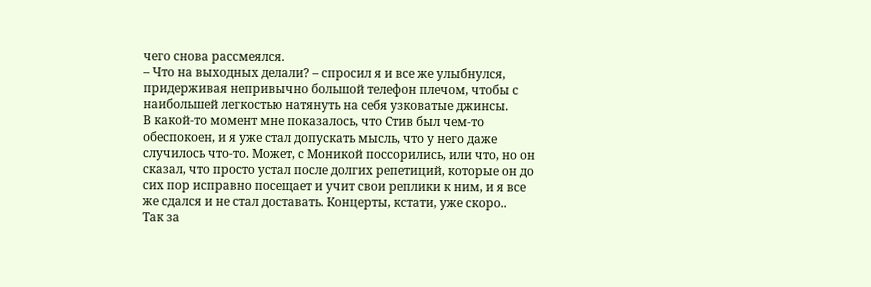чего снова рассмеялся.
– Что на выходных делали? – спросил я и все же улыбнулся, придерживая непривычно большой телефон плечом, чтобы с наибольшей легкостью натянуть на себя узковатые джинсы.
В какой-то момент мне показалось, что Стив был чем-то обеспокоен, и я уже стал допускать мысль, что у него даже случилось что-то. Может, с Моникой поссорились, или что, но он сказал, что просто устал после долгих репетиций, которые он до сих пор исправно посещает и учит свои реплики к ним, и я все же сдался и не стал доставать. Концерты, кстати, уже скоро..
Так за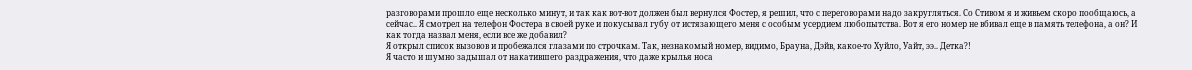разговорами прошло еще несколько минут, и так как вот-вот должен был вернулся Фостер, я решил, что с переговорами надо закругляться. Со Стивом я и живьем скоро пообщаюсь, а сейчас.. Я смотрел на телефон Фостера в своей руке и покусывал губу от истязающего меня с особым усердием любопытства. Вот я его номер не вбивал еще в память телефона, а он? И как тогда назвал меня, если все же добавил?
Я открыл список вызовов и пробежался глазами по строчкам. Так, незнакомый номер, видимо, Брауна, Дэйв, какое-то Хуйло, Уайт, ээ.. Детка?!
Я часто и шумно задышал от накатившего раздражения, что даже крылья носа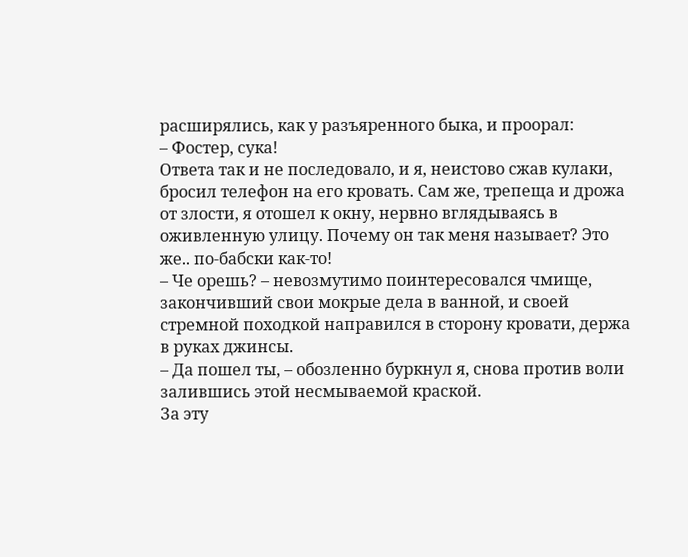расширялись, как у разъяренного быка, и проорал:
– Фостер, сука!
Ответа так и не последовало, и я, неистово сжав кулаки, бросил телефон на его кровать. Сам же, трепеща и дрожа от злости, я отошел к окну, нервно вглядываясь в оживленную улицу. Почему он так меня называет? Это же.. по-бабски как-то!
– Че орешь? – невозмутимо поинтересовался чмище, закончивший свои мокрые дела в ванной, и своей стремной походкой направился в сторону кровати, держа в руках джинсы.
– Да пошел ты, – обозленно буркнул я, снова против воли залившись этой несмываемой краской.
За эту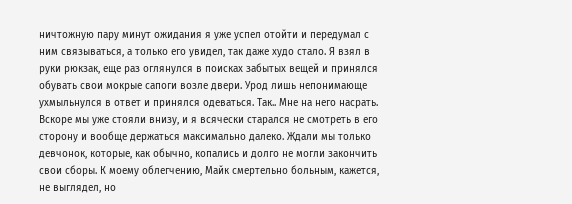ничтожную пару минут ожидания я уже успел отойти и передумал с ним связываться, а только его увидел, так даже худо стало. Я взял в руки рюкзак, еще раз оглянулся в поисках забытых вещей и принялся обувать свои мокрые сапоги возле двери. Урод лишь непонимающе ухмыльнулся в ответ и принялся одеваться. Так.. Мне на него насрать.
Вскоре мы уже стояли внизу, и я всячески старался не смотреть в его сторону и вообще держаться максимально далеко. Ждали мы только девчонок, которые, как обычно, копались и долго не могли закончить свои сборы. К моему облегчению, Майк смертельно больным, кажется, не выглядел, но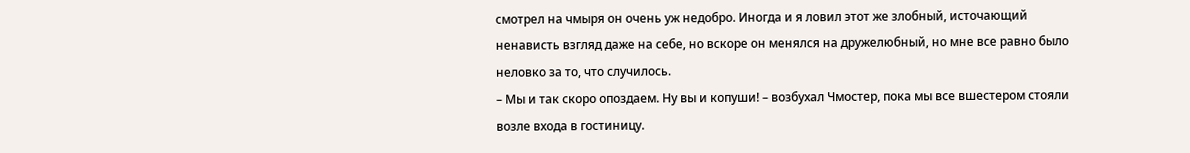смотрел на чмыря он очень уж недобро. Иногда и я ловил этот же злобный, источающий ненависть взгляд даже на себе, но вскоре он менялся на дружелюбный, но мне все равно было неловко за то, что случилось.
– Мы и так скоро опоздаем. Ну вы и копуши! – возбухал Чмостер, пока мы все вшестером стояли возле входа в гостиницу.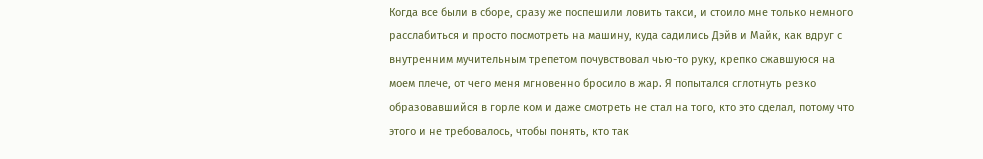Когда все были в сборе, сразу же поспешили ловить такси, и стоило мне только немного расслабиться и просто посмотреть на машину, куда садились Дэйв и Майк, как вдруг с внутренним мучительным трепетом почувствовал чью-то руку, крепко сжавшуюся на моем плече, от чего меня мгновенно бросило в жар. Я попытался сглотнуть резко образовавшийся в горле ком и даже смотреть не стал на того, кто это сделал, потому что этого и не требовалось, чтобы понять, кто так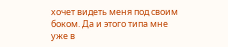хочет видеть меня под своим боком. Да и этого типа мне уже в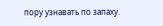пору узнавать по запаху.